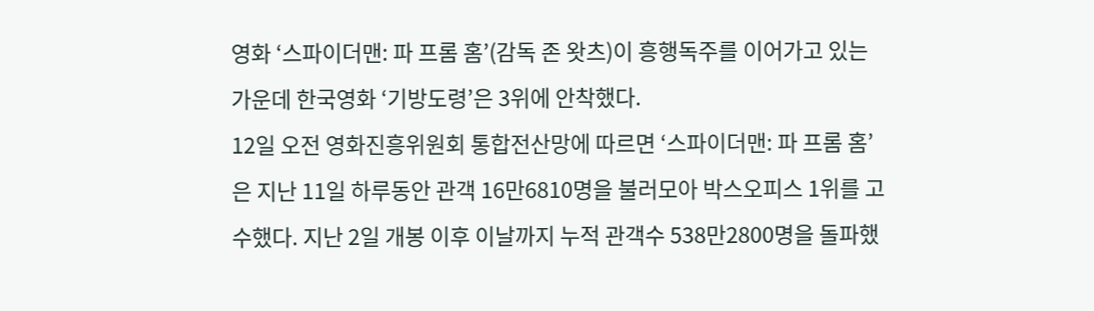영화 ‘스파이더맨: 파 프롬 홈’(감독 존 왓츠)이 흥행독주를 이어가고 있는 가운데 한국영화 ‘기방도령’은 3위에 안착했다.
12일 오전 영화진흥위원회 통합전산망에 따르면 ‘스파이더맨: 파 프롬 홈’은 지난 11일 하루동안 관객 16만6810명을 불러모아 박스오피스 1위를 고수했다. 지난 2일 개봉 이후 이날까지 누적 관객수 538만2800명을 돌파했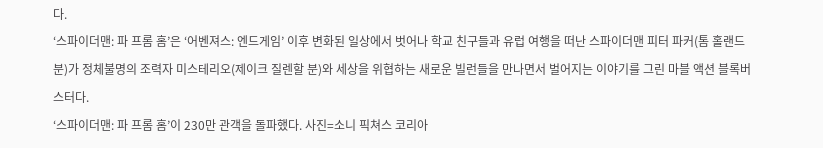다.
‘스파이더맨: 파 프롬 홈’은 ‘어벤져스: 엔드게임’ 이후 변화된 일상에서 벗어나 학교 친구들과 유럽 여행을 떠난 스파이더맨 피터 파커(톰 홀랜드 분)가 정체불명의 조력자 미스테리오(제이크 질렌할 분)와 세상을 위협하는 새로운 빌런들을 만나면서 벌어지는 이야기를 그린 마블 액션 블록버스터다.
‘스파이더맨: 파 프롬 홈’이 230만 관객을 돌파했다. 사진=소니 픽쳐스 코리아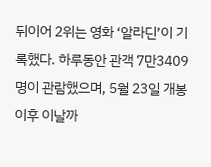뒤이어 2위는 영화 ‘알라딘’이 기록했다. 하루동안 관객 7만3409명이 관람했으며, 5월 23일 개봉 이후 이날까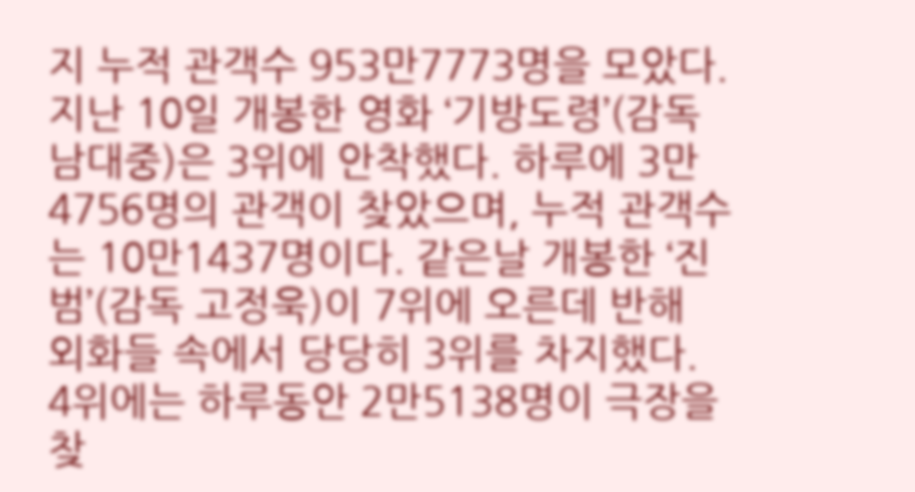지 누적 관객수 953만7773명을 모았다.
지난 10일 개봉한 영화 ‘기방도령’(감독 남대중)은 3위에 안착했다. 하루에 3만4756명의 관객이 찾았으며, 누적 관객수는 10만1437명이다. 같은날 개봉한 ‘진범’(감독 고정욱)이 7위에 오른데 반해 외화들 속에서 당당히 3위를 차지했다.
4위에는 하루동안 2만5138명이 극장을 찾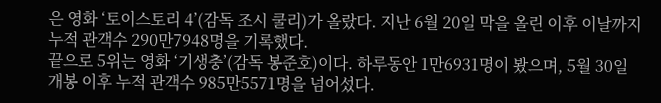은 영화 ‘토이스토리 4’(감독 조시 쿨리)가 올랐다. 지난 6월 20일 막을 올린 이후 이날까지 누적 관객수 290만7948명을 기록했다.
끝으로 5위는 영화 ‘기생충’(감독 봉준호)이다. 하루동안 1만6931명이 봤으며, 5월 30일 개봉 이후 누적 관객수 985만5571명을 넘어섰다.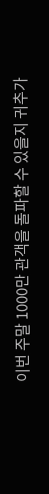이번 주말 1000만 관객을 돌파할 수 있을지 귀추가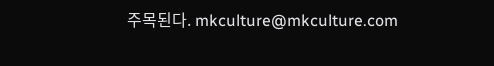주목된다. mkculture@mkculture.com